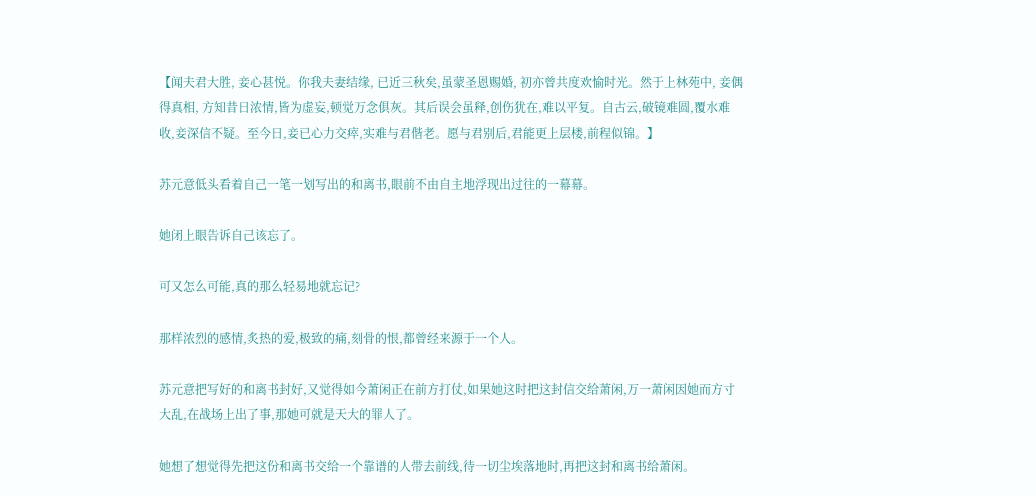【闻夫君大胜, 妾心甚悦。你我夫妻结缘, 已近三秋矣,虽蒙圣恩赐婚, 初亦曾共度欢愉时光。然于上林苑中, 妾偶得真相, 方知昔日浓情,皆为虚妄,顿觉万念俱灰。其后误会虽释,创伤犹在,难以平复。自古云,破镜难圆,覆水难收,妾深信不疑。至今日,妾已心力交瘁,实难与君偕老。愿与君别后,君能更上层楼,前程似锦。】

苏元意低头看着自己一笔一划写出的和离书,眼前不由自主地浮现出过往的一幕幕。

她闭上眼告诉自己该忘了。

可又怎么可能,真的那么轻易地就忘记?

那样浓烈的感情,炙热的爱,极致的痛,刻骨的恨,都曾经来源于一个人。

苏元意把写好的和离书封好,又觉得如今萧闲正在前方打仗,如果她这时把这封信交给萧闲,万一萧闲因她而方寸大乱,在战场上出了事,那她可就是天大的罪人了。

她想了想觉得先把这份和离书交给一个靠谱的人带去前线,待一切尘埃落地时,再把这封和离书给萧闲。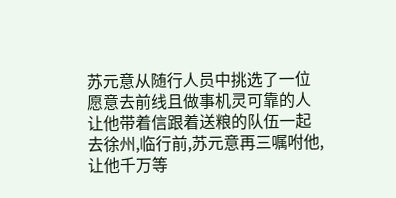苏元意从随行人员中挑选了一位愿意去前线且做事机灵可靠的人让他带着信跟着送粮的队伍一起去徐州,临行前,苏元意再三嘱咐他,让他千万等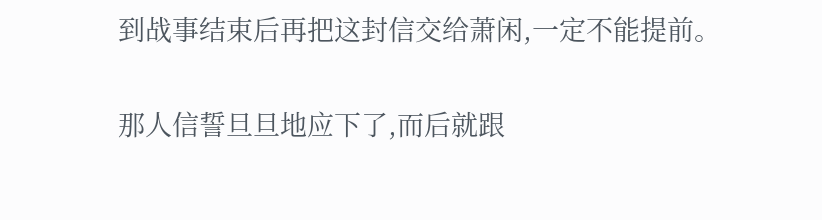到战事结束后再把这封信交给萧闲,一定不能提前。

那人信誓旦旦地应下了,而后就跟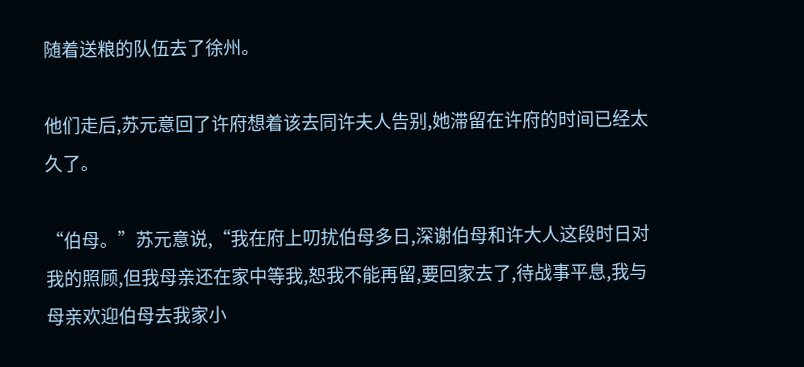随着送粮的队伍去了徐州。

他们走后,苏元意回了许府想着该去同许夫人告别,她滞留在许府的时间已经太久了。

“伯母。”苏元意说,“我在府上叨扰伯母多日,深谢伯母和许大人这段时日对我的照顾,但我母亲还在家中等我,恕我不能再留,要回家去了,待战事平息,我与母亲欢迎伯母去我家小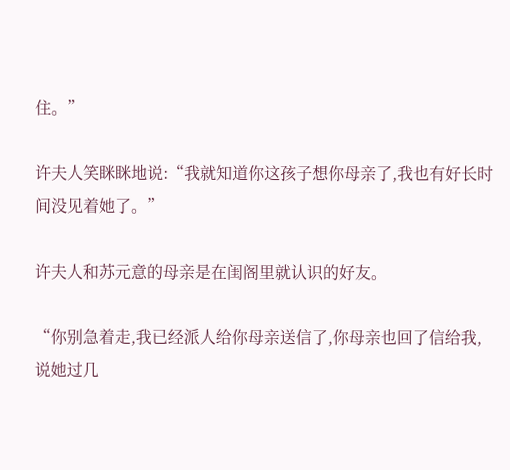住。”

许夫人笑眯眯地说:“我就知道你这孩子想你母亲了,我也有好长时间没见着她了。”

许夫人和苏元意的母亲是在闺阁里就认识的好友。

“你别急着走,我已经派人给你母亲送信了,你母亲也回了信给我,说她过几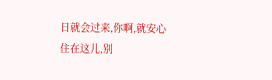日就会过来,你啊,就安心住在这儿,别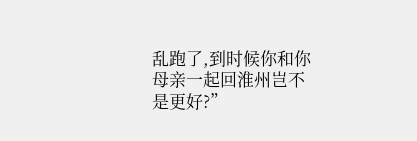乱跑了,到时候你和你母亲一起回淮州岂不是更好?”